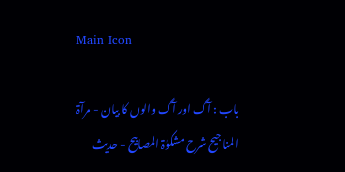Main Icon

باب : آگ اور آگ والوں کا بیان - مرآۃ المناجیح شرح مشکوٰۃ المصابیح - حدیث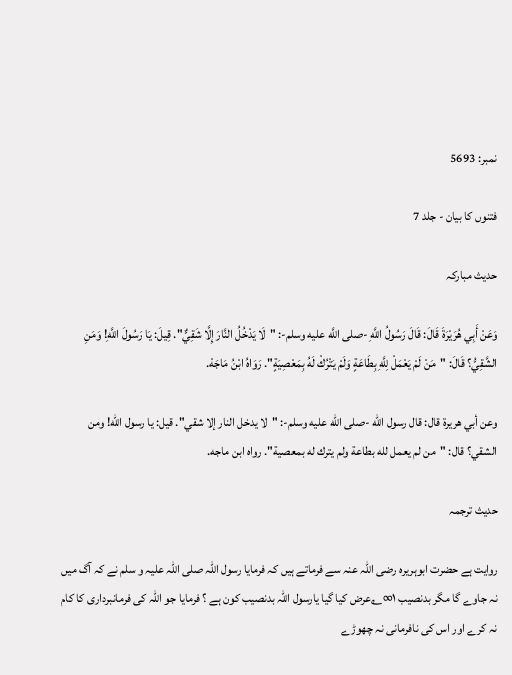نمبر: 5693

فتنوں کا بیان - جلد 7

حدیث مبارکہ

وَعَنْ أَبِي هُرَيْرَةَ قَالَ: قَالَ رَسُولُ اللَّهِ -صلى اللَّه عليه وسلم-: "لَا يَدْخُلُ النَّارَ إِلَّا شَقِيٌّ". قِيلَ: يَا رَسُولَ اللَّهِ! وَمَنِ الشَّقِيُّ؟ قَالَ: "مَنْ لَمْ يَعْمَلْ لِلَّهِ بِطَاعَةٍ وَلَمْ يَتْرُكْ لَهُ بِمَعْصِيَةٍ". رَوَاهُ ابْنُ مَاجَهْ.

وعن أبي هريرة قال: قال رسول الله -صلى الله عليه وسلم-: "لا يدخل النار إلا شقي". قيل: يا رسول الله! ومن الشقي؟ قال: "من لم يعمل لله بطاعة ولم يترك له بمعصية". رواه ابن ماجه.

حدیث ترجمہ

روایت ہے حضرت ابوہریرہ رضی اللہ عنہ سے فرماتے ہیں کہ فرمایا رسول اللہ صلی اللہ علیہ و سلم نے کہ آگ میں نہ جاوے گا مگر بدنصیب ۱∞؎عرض کیا گیا یارسول اللہ بدنصیب کون ہے ؟ فرمایا جو اللہ کی فرمانبرداری کا کام نہ کرے اور اس کی نافرمانی نہ چھوڑے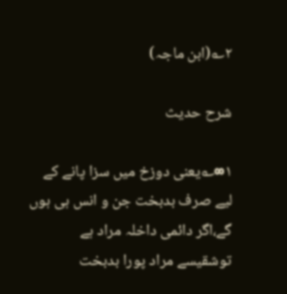۲؎(ابن ماجہ)

شرح حدیث

۱∞؎یعنی دوزخ میں سزا پانے کے لیے صرف بدبخت جن و انس ہی ہوں گے،اگر دائمی داخلہ مراد ہے توشقیسے مراد پورا بدبخت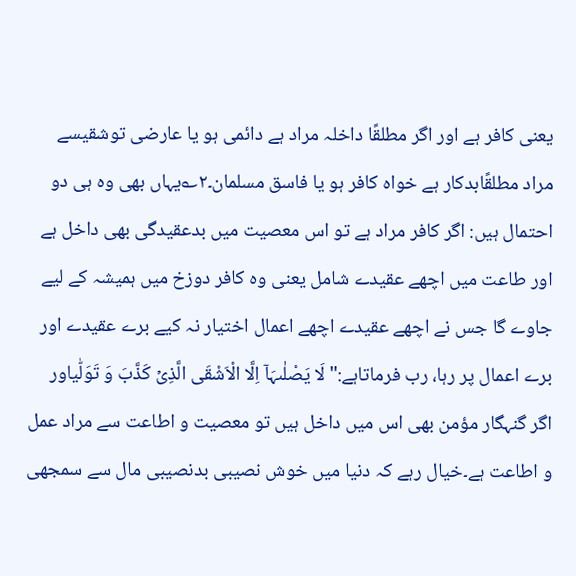یعنی کافر ہے اور اگر مطلقًا داخلہ مراد ہے دائمی ہو یا عارضی توشقیسے مراد مطلقًابدکار ہے خواہ کافر ہو یا فاسق مسلمان۔۲؎یہاں بھی وہ ہی دو احتمال ہیں: اگر کافر مراد ہے تو اس معصیت میں بدعقیدگی بھی داخل ہے اور طاعت میں اچھے عقیدے شامل یعنی وہ کافر دوزخ میں ہمیشہ کے لیے جاوے گا جس نے اچھے عقیدے اچھے اعمال اختیار نہ کیے برے عقیدے اور برے اعمال پر رہا، رب فرماتاہے:"لَا یَصْلٰىہَاۤ اِلَّا الْاَشْقَی الَّذِیۡ کَذَّبَ وَ تَوَلّٰیاور اگر گنہگار مؤمن بھی اس میں داخل ہیں تو معصیت و اطاعت سے مراد عمل و اطاعت ہے۔خیال رہے کہ دنیا میں خوش نصیبی بدنصیبی مال سے سمجھی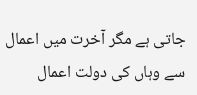جاتی ہے مگر آخرت میں اعمال سے وہاں کی دولت اعمال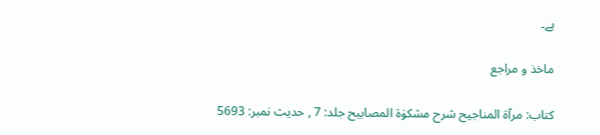ہے۔

ماخذ و مراجع

کتاب: مرآۃ المناجیح شرح مشکوٰۃ المصابیح جلد: 7 , حدیث نمبر: 5693